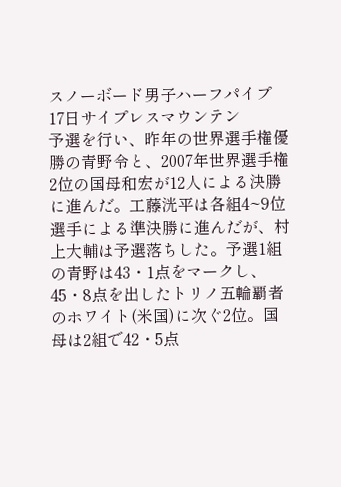スノーボード男子ハーフパイプ 17日サイプレスマウンテン
予選を行い、昨年の世界選手権優勝の青野令と、2007年世界選手権2位の国母和宏が12人による決勝に進んだ。工藤洸平は各組4~9位選手による準決勝に進んだが、村上大輔は予選落ちした。予選1組の青野は43・1点をマークし、45・8点を出したトリノ五輪覇者のホワイト(米国)に次ぐ2位。国母は2組で42・5点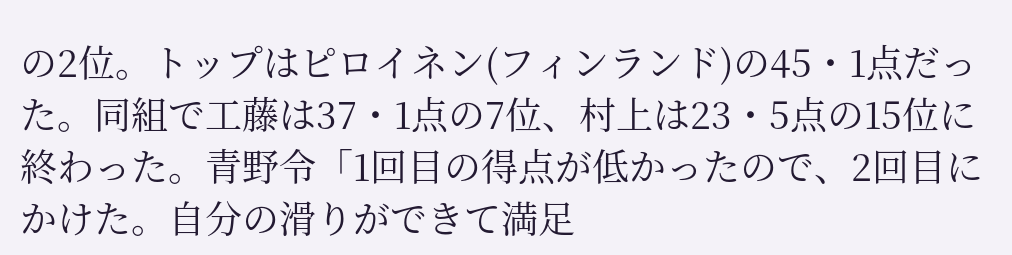の2位。トップはピロイネン(フィンランド)の45・1点だった。同組で工藤は37・1点の7位、村上は23・5点の15位に終わった。青野令「1回目の得点が低かったので、2回目にかけた。自分の滑りができて満足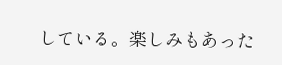している。楽しみもあった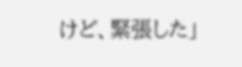けど、緊張した」